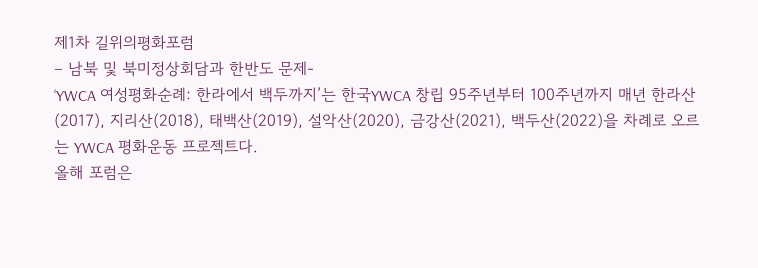제1차 길위의평화포럼
– 남북 및 북미정상회담과 한반도 문제-
‘YWCA 여성평화순례: 한라에서 백두까지’는 한국YWCA 창립 95주년부터 100주년까지 매년 한라산(2017), 지리산(2018), 태백산(2019), 설악산(2020), 금강산(2021), 백두산(2022)을 차례로 오르는 YWCA 평화운동 프로젝트다.
올해 포럼은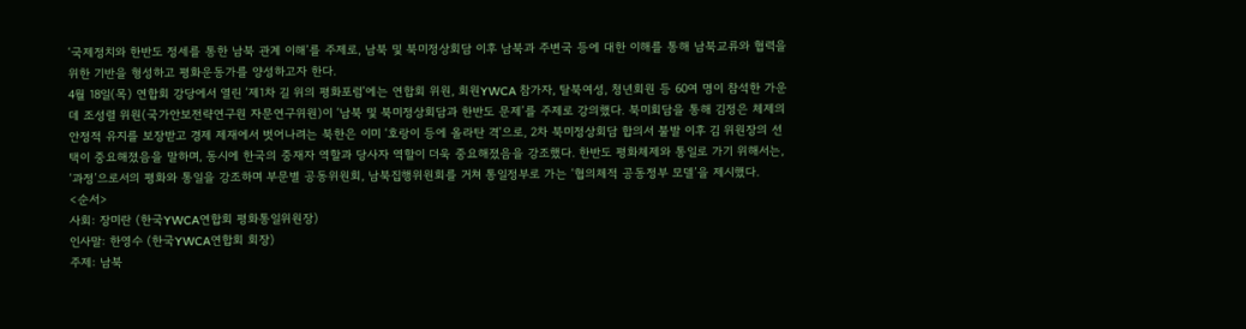‘국제정치와 한반도 정세를 통한 남북 관계 이해’를 주제로, 남북 및 북미정상회담 이후 남북과 주변국 등에 대한 이해를 통해 남북교류와 협력을 위한 기반을 형성하고 평화운동가를 양성하고자 한다.
4월 18일(목) 연합회 강당에서 열린 ‘제1차 길 위의 평화포럼’에는 연합회 위원, 회원YWCA 참가자, 탈북여성, 청년회원 등 60여 명이 참석한 가운데 조성렬 위원(국가안보전략연구원 자문연구위원)이 ‘남북 및 북미정상회담과 한반도 문제’를 주제로 강의했다. 북미회담을 통해 김정은 체제의 안정적 유지를 보장받고 경제 제재에서 벗어나려는 북한은 이미 ‘호랑이 등에 올라탄 격’으로, 2차 북미정상회담 합의서 불발 이후 김 위원장의 선택이 중요해졌음을 말하며, 동시에 한국의 중재자 역할과 당사자 역할이 더욱 중요해졌음을 강조했다. 한반도 평화체제와 통일로 가기 위해서는, ‘과정’으로서의 평화와 통일을 강조하며 부문별 공동위원회, 남북집행위원회를 거쳐 통일정부로 가는 ‘협의체적 공동정부 모델’을 제시했다.
<순서>
사회: 장미란 (한국YWCA연합회 평화통일위원장)
인사말: 한영수 (한국YWCA연합회 회장)
주제: 남북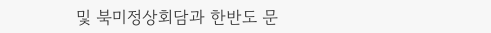및 북미정상회담과 한반도 문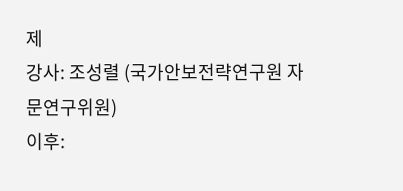제
강사: 조성렬 (국가안보전략연구원 자문연구위원)
이후: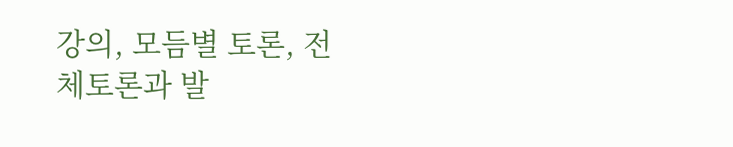강의, 모듬별 토론, 전체토론과 발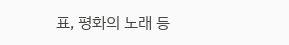표, 평화의 노래 등